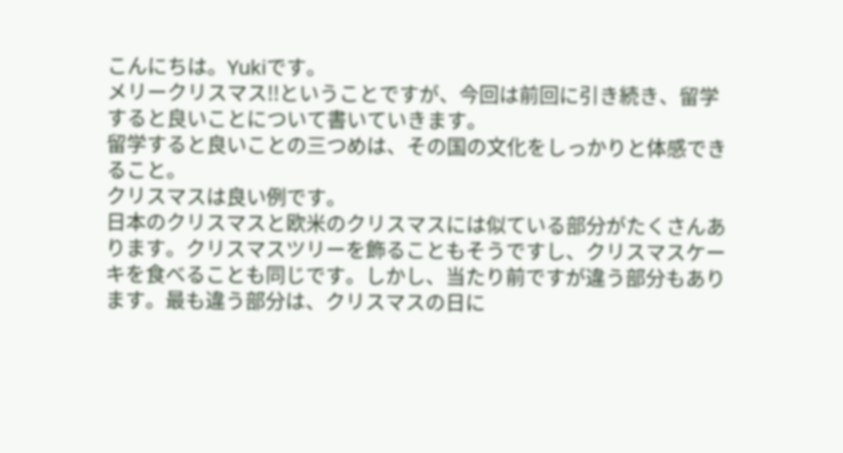こんにちは。Yukiです。
メリークリスマス!!ということですが、今回は前回に引き続き、留学すると良いことについて書いていきます。
留学すると良いことの三つめは、その国の文化をしっかりと体感できること。
クリスマスは良い例です。
日本のクリスマスと欧米のクリスマスには似ている部分がたくさんあります。クリスマスツリーを飾ることもそうですし、クリスマスケーキを食べることも同じです。しかし、当たり前ですが違う部分もあります。最も違う部分は、クリスマスの日に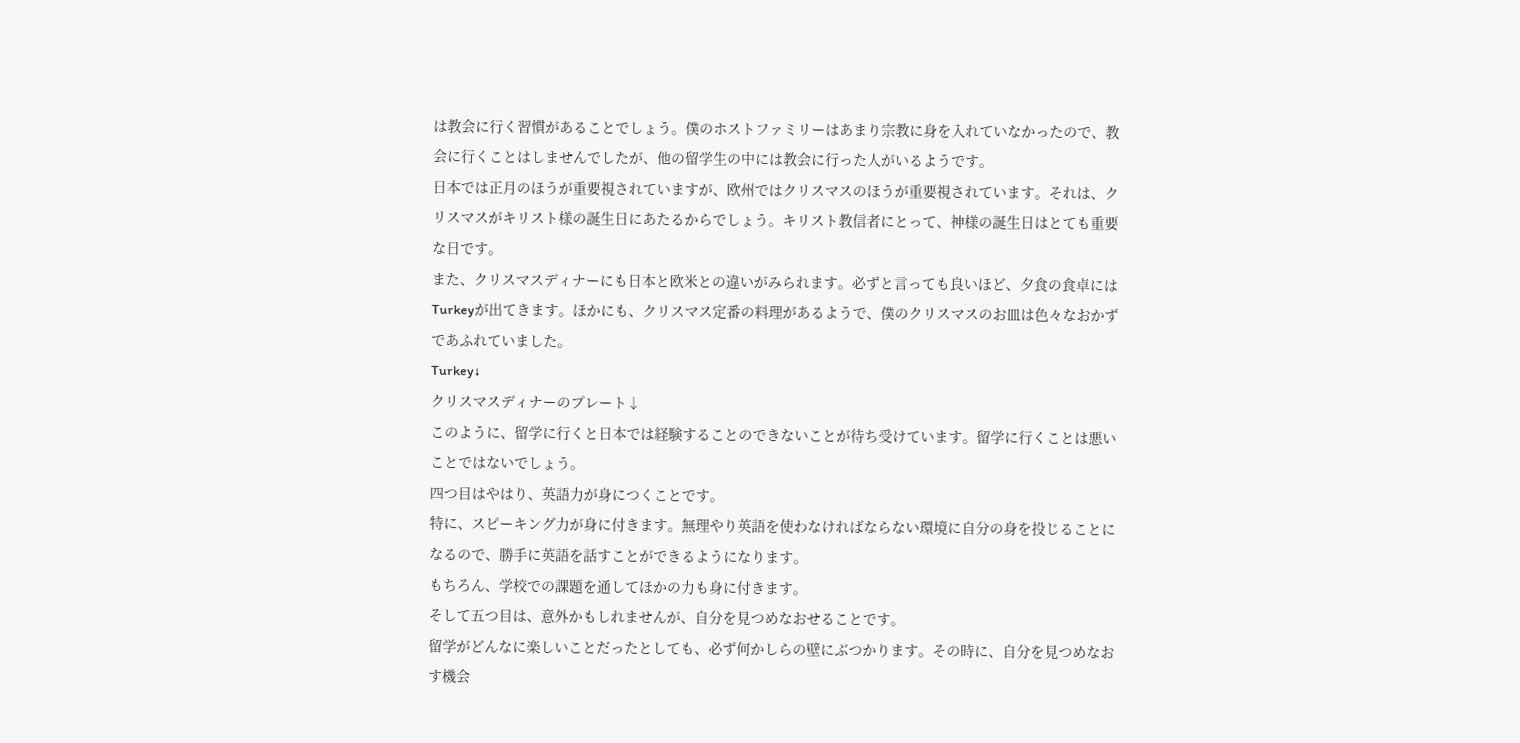は教会に行く習慣があることでしょう。僕のホストファミリーはあまり宗教に身を入れていなかったので、教会に行くことはしませんでしたが、他の留学生の中には教会に行った人がいるようです。
日本では正月のほうが重要視されていますが、欧州ではクリスマスのほうが重要視されています。それは、クリスマスがキリスト様の誕生日にあたるからでしょう。キリスト教信者にとって、神様の誕生日はとても重要な日です。
また、クリスマスディナーにも日本と欧米との違いがみられます。必ずと言っても良いほど、夕食の食卓にはTurkeyが出てきます。ほかにも、クリスマス定番の料理があるようで、僕のクリスマスのお皿は色々なおかずであふれていました。
Turkey↓
クリスマスディナーのプレート↓
このように、留学に行くと日本では経験することのできないことが待ち受けています。留学に行くことは悪いことではないでしょう。
四つ目はやはり、英語力が身につくことです。
特に、スピーキング力が身に付きます。無理やり英語を使わなければならない環境に自分の身を投じることになるので、勝手に英語を話すことができるようになります。
もちろん、学校での課題を通してほかの力も身に付きます。
そして五つ目は、意外かもしれませんが、自分を見つめなおせることです。
留学がどんなに楽しいことだったとしても、必ず何かしらの壁にぶつかります。その時に、自分を見つめなおす機会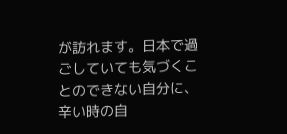が訪れます。日本で過ごしていても気づくことのできない自分に、辛い時の自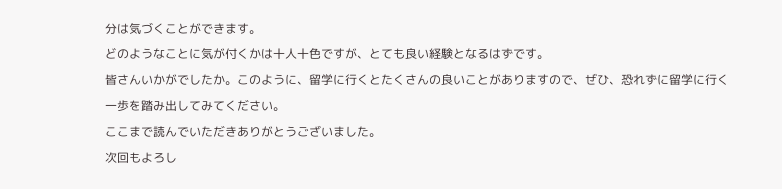分は気づくことができます。
どのようなことに気が付くかは十人十色ですが、とても良い経験となるはずです。
皆さんいかがでしたか。このように、留学に行くとたくさんの良いことがありますので、ぜひ、恐れずに留学に行く一歩を踏み出してみてください。
ここまで読んでいただきありがとうございました。
次回もよろし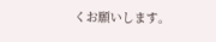くお願いします。